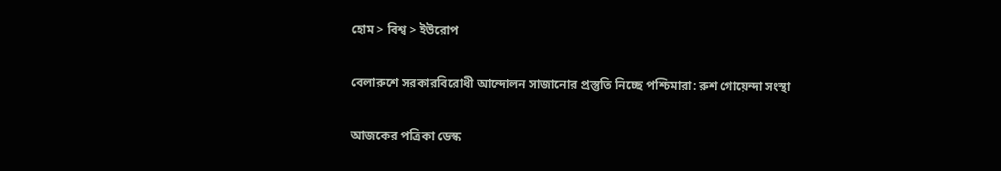হোম > বিশ্ব > ইউরোপ

বেলারুশে সরকারবিরোধী আন্দোলন সাজানোর প্রস্তুতি নিচ্ছে পশ্চিমারা: রুশ গোয়েন্দা সংস্থা

আজকের পত্রিকা ডেস্ক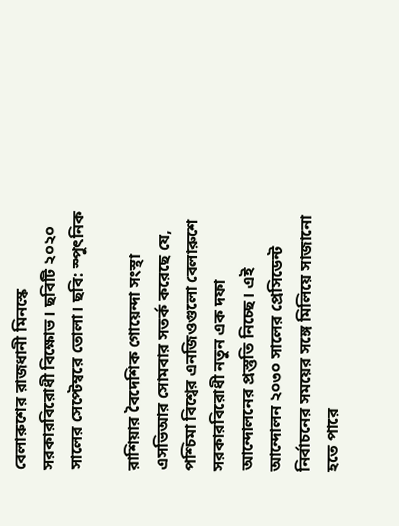বেলারুশের রাজধানী মিনস্কে সরকারবিরোধী বিক্ষোভ। ছবিটি ২০২০ সালের সেপ্টেম্বরে তোলা। ছবি: স্পুৎনিক

রাশিয়ার বৈদেশিক গোয়েন্দা সংস্থা এসভিআর সোমবার সতর্ক করেছে যে, পশ্চিমা বিশ্বের এনজিওগুলো বেলারুশে সরকারবিরোধী নতুন এক দফা আন্দোলনের প্রস্তুতি নিচ্ছে। এই আন্দোলন ২০৩০ সালের প্রেসিডেন্ট নির্বাচনের সময়ের সঙ্গে মিলিয়ে সাজানো হতে পারে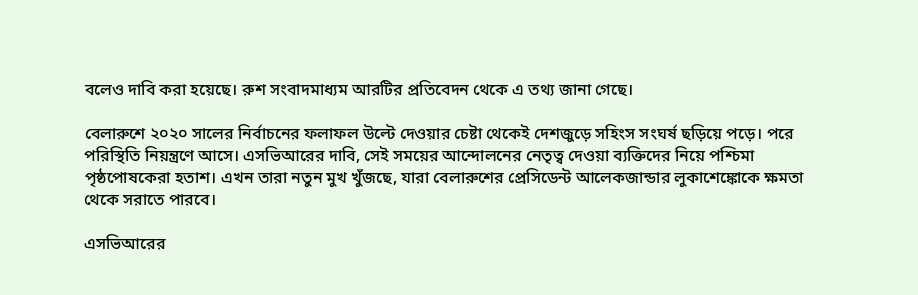বলেও দাবি করা হয়েছে। রুশ সংবাদমাধ্যম আরটির প্রতিবেদন থেকে এ তথ্য জানা গেছে।

বেলারুশে ২০২০ সালের নির্বাচনের ফলাফল উল্টে দেওয়ার চেষ্টা থেকেই দেশজুড়ে সহিংস সংঘর্ষ ছড়িয়ে পড়ে। পরে পরিস্থিতি নিয়ন্ত্রণে আসে। এসভিআরের দাবি, সেই সময়ের আন্দোলনের নেতৃত্ব দেওয়া ব্যক্তিদের নিয়ে পশ্চিমা পৃষ্ঠপোষকেরা হতাশ। এখন তারা নতুন মুখ খুঁজছে, যারা বেলারুশের প্রেসিডেন্ট আলেকজান্ডার লুকাশেঙ্কোকে ক্ষমতা থেকে সরাতে পারবে।

এসভিআরের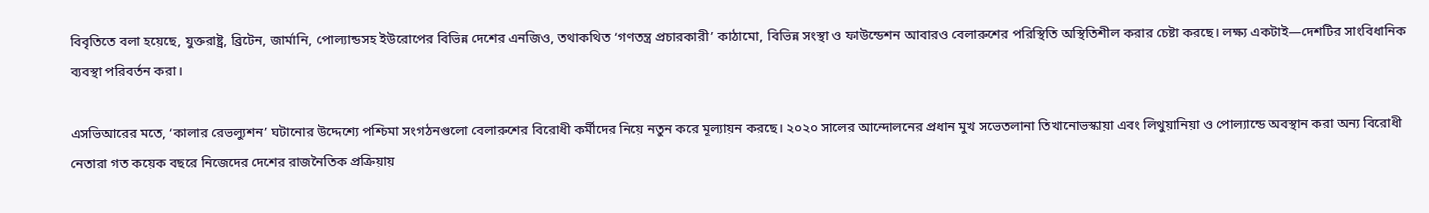বিবৃতিতে বলা হয়েছে, যুক্তরাষ্ট্র, ব্রিটেন, জার্মানি, পোল্যান্ডসহ ইউরোপের বিভিন্ন দেশের এনজিও, তথাকথিত ‘গণতন্ত্র প্রচারকারী’ কাঠামো, বিভিন্ন সংস্থা ও ফাউন্ডেশন আবারও বেলারুশের পরিস্থিতি অস্থিতিশীল করার চেষ্টা করছে। লক্ষ্য একটাই—দেশটির সাংবিধানিক ব্যবস্থা পরিবর্তন করা।

এসভিআরের মতে, ‘কালার রেভল্যুশন’ ঘটানোর উদ্দেশ্যে পশ্চিমা সংগঠনগুলো বেলারুশের বিরোধী কর্মীদের নিয়ে নতুন করে মূল্যায়ন করছে। ২০২০ সালের আন্দোলনের প্রধান মুখ সভেতলানা তিখানোভস্কায়া এবং লিথুয়ানিয়া ও পোল্যান্ডে অবস্থান করা অন্য বিরোধী নেতারা গত কয়েক বছরে নিজেদের দেশের রাজনৈতিক প্রক্রিয়ায়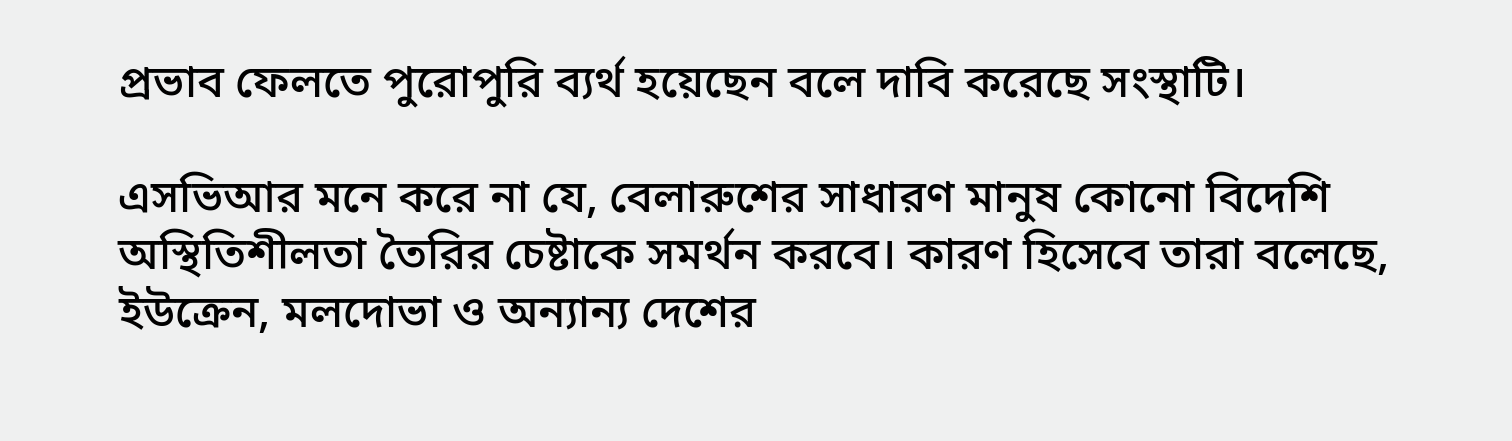প্রভাব ফেলতে পুরোপুরি ব্যর্থ হয়েছেন বলে দাবি করেছে সংস্থাটি।

এসভিআর মনে করে না যে, বেলারুশের সাধারণ মানুষ কোনো বিদেশি অস্থিতিশীলতা তৈরির চেষ্টাকে সমর্থন করবে। কারণ হিসেবে তারা বলেছে, ইউক্রেন, মলদোভা ও অন্যান্য দেশের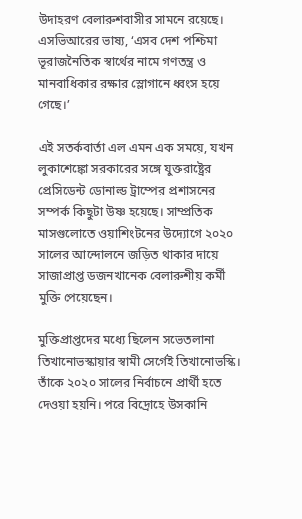উদাহরণ বেলারুশবাসীর সামনে রয়েছে। এসভিআরের ভাষ্য, ‘এসব দেশ পশ্চিমা ভূরাজনৈতিক স্বার্থের নামে গণতন্ত্র ও মানবাধিকার রক্ষার স্লোগানে ধ্বংস হয়ে গেছে।’

এই সতর্কবার্তা এল এমন এক সময়ে, যখন লুকাশেঙ্কো সরকারের সঙ্গে যুক্তরাষ্ট্রের প্রেসিডেন্ট ডোনাল্ড ট্রাম্পের প্রশাসনের সম্পর্ক কিছুটা উষ্ণ হয়েছে। সাম্প্রতিক মাসগুলোতে ওয়াশিংটনের উদ্যোগে ২০২০ সালের আন্দোলনে জড়িত থাকার দায়ে সাজাপ্রাপ্ত ডজনখানেক বেলারুশীয় কর্মী মুক্তি পেয়েছেন।

মুক্তিপ্রাপ্তদের মধ্যে ছিলেন সভেতলানা তিখানোভস্কায়ার স্বামী সের্গেই তিখানোভস্কি। তাঁকে ২০২০ সালের নির্বাচনে প্রার্থী হতে দেওয়া হয়নি। পরে বিদ্রোহে উসকানি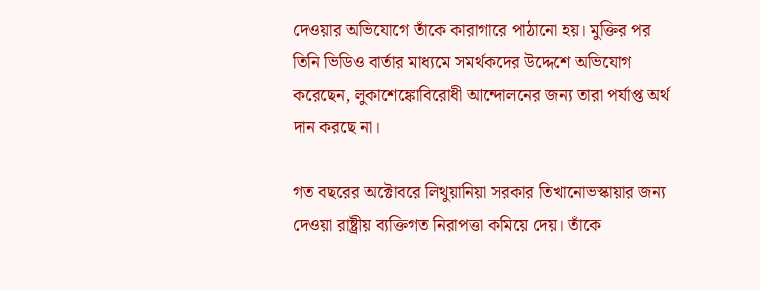দেওয়ার অভিযোগে তাঁকে কারাগারে পাঠানো হয়। মুক্তির পর তিনি ভিডিও বার্তার মাধ্যমে সমর্থকদের উদ্দেশে অভিযোগ করেছেন, লুকাশেঙ্কোবিরোধী আন্দোলনের জন্য তারা পর্যাপ্ত অর্থ দান করছে না।

গত বছরের অক্টোবরে লিথুয়ানিয়া সরকার তিখানোভস্কায়ার জন্য দেওয়া রাষ্ট্রীয় ব্যক্তিগত নিরাপত্তা কমিয়ে দেয়। তাঁকে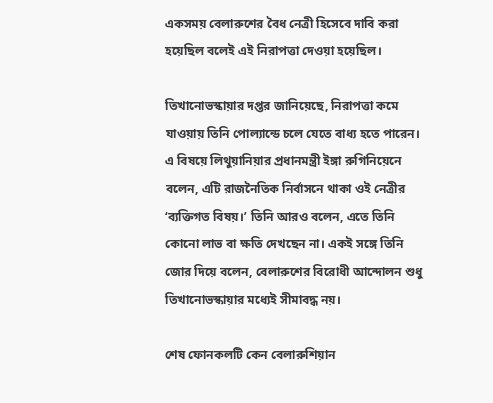একসময় বেলারুশের বৈধ নেত্রী হিসেবে দাবি করা হয়েছিল বলেই এই নিরাপত্তা দেওয়া হয়েছিল।

তিখানোভস্কায়ার দপ্তর জানিয়েছে, নিরাপত্তা কমে যাওয়ায় তিনি পোল্যান্ডে চলে যেতে বাধ্য হতে পারেন। এ বিষয়ে লিথুয়ানিয়ার প্রধানমন্ত্রী ইঙ্গা রুগিনিয়েনে বলেন, এটি রাজনৈতিক নির্বাসনে থাকা ওই নেত্রীর ‘ব্যক্তিগত বিষয়।’ তিনি আরও বলেন, এতে তিনি কোনো লাভ বা ক্ষতি দেখছেন না। একই সঙ্গে তিনি জোর দিয়ে বলেন, বেলারুশের বিরোধী আন্দোলন শুধু তিখানোভস্কায়ার মধ্যেই সীমাবদ্ধ নয়।

শেষ ফোনকলটি কেন বেলারুশিয়ান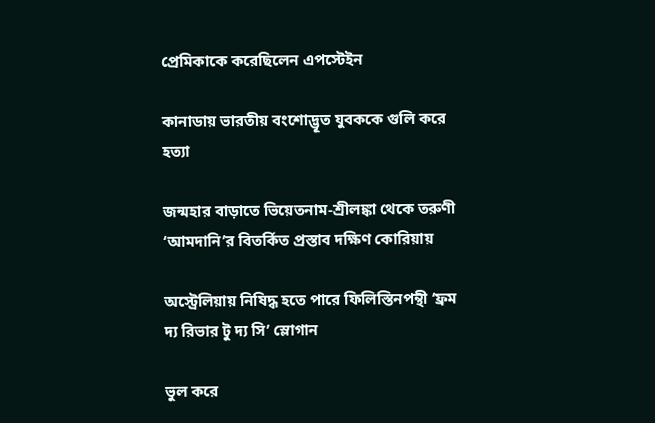প্রেমিকাকে করেছিলেন এপস্টেইন

কানাডায় ভারতীয় বংশোদ্ভূত যুবককে গুলি করে হত্যা

জন্মহার বাড়াতে ভিয়েতনাম-শ্রীলঙ্কা থেকে তরুণী ‘আমদানি’র বিতর্কিত প্রস্তাব দক্ষিণ কোরিয়ায়

অস্ট্রেলিয়ায় নিষিদ্ধ হতে পারে ফিলিস্তিনপন্থী ‘ফ্রম দ্য রিভার টু দ্য সি’ স্লোগান

ভুল করে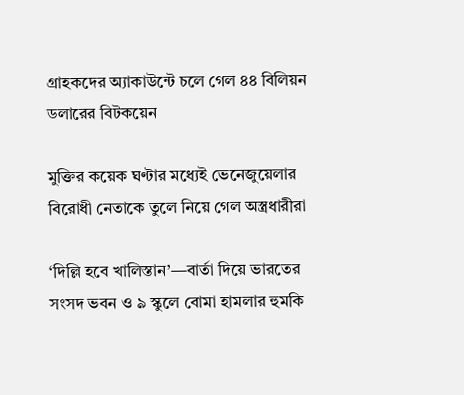গ্রাহকদের অ্যাকাউন্টে চলে গেল ৪৪ বিলিয়ন ডলারের বিটকয়েন

মুক্তির কয়েক ঘণ্টার মধ্যেই ভেনেজুয়েলার বিরোধী নেতাকে তুলে নিয়ে গেল অস্ত্রধারীরা

‘দিল্লি হবে খালিস্তান’—বার্তা দিয়ে ভারতের সংসদ ভবন ও ৯ স্কুলে বোমা হামলার হুমকি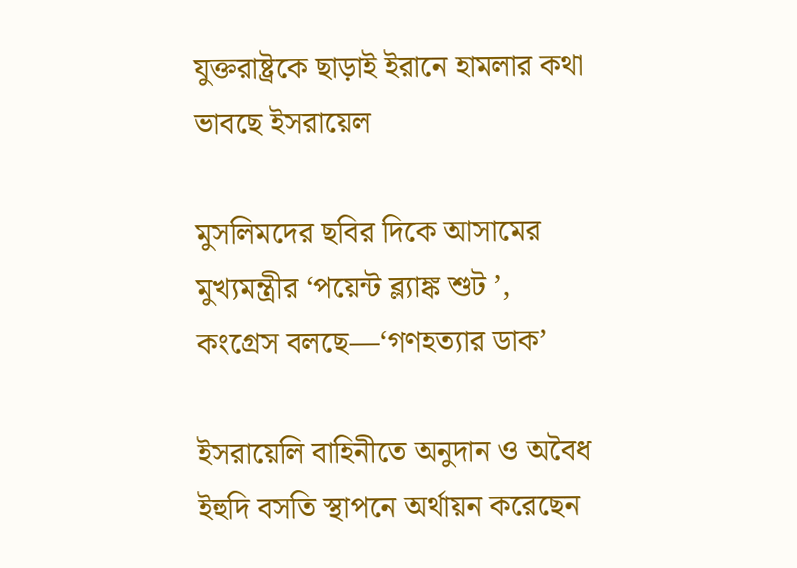যুক্তরাষ্ট্রকে ছাড়াই ইরানে হামলার কথা ভাবছে ইসরায়েল

মুসলিমদের ছবির দিকে আসামের মুখ্যমন্ত্রীর ‘পয়েন্ট ব্ল্যাঙ্ক শুট ’, কংগ্রেস বলছে—‘গণহত্যার ডাক’

ইসরায়েলি বাহিনীতে অনুদান ও অবৈধ ইহুদি বসতি স্থাপনে অর্থায়ন করেছেন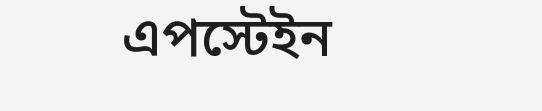এপস্টেইন